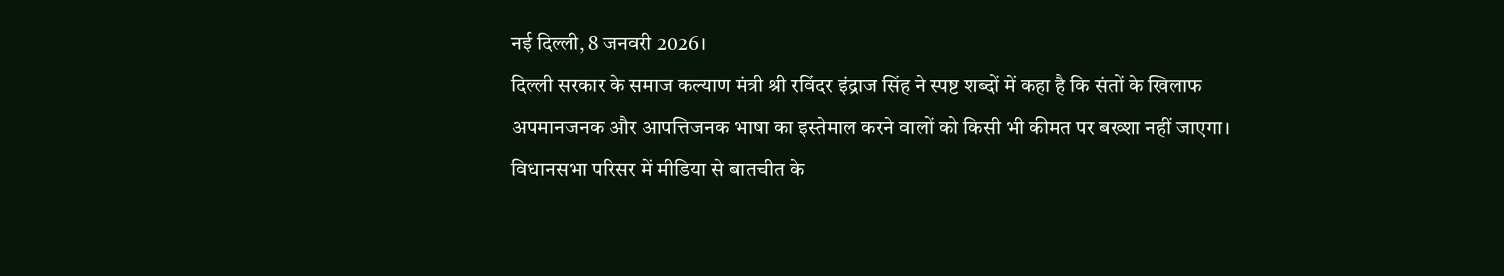नई दिल्ली, 8 जनवरी 2026।
दिल्ली सरकार के समाज कल्याण मंत्री श्री रविंदर इंद्राज सिंह ने स्पष्ट शब्दों में कहा है कि संतों के खिलाफ अपमानजनक और आपत्तिजनक भाषा का इस्तेमाल करने वालों को किसी भी कीमत पर बख्शा नहीं जाएगा। विधानसभा परिसर में मीडिया से बातचीत के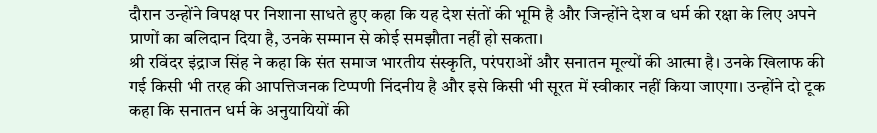दौरान उन्होंने विपक्ष पर निशाना साधते हुए कहा कि यह देश संतों की भूमि है और जिन्होंने देश व धर्म की रक्षा के लिए अपने प्राणों का बलिदान दिया है, उनके सम्मान से कोई समझौता नहीं हो सकता।
श्री रविंदर इंद्राज सिंह ने कहा कि संत समाज भारतीय संस्कृति, परंपराओं और सनातन मूल्यों की आत्मा है। उनके खिलाफ की गई किसी भी तरह की आपत्तिजनक टिप्पणी निंदनीय है और इसे किसी भी सूरत में स्वीकार नहीं किया जाएगा। उन्होंने दो टूक कहा कि सनातन धर्म के अनुयायियों की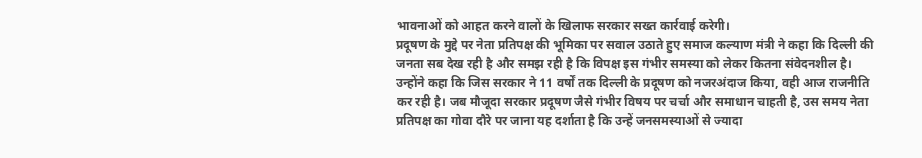भावनाओं को आहत करने वालों के खिलाफ सरकार सख्त कार्रवाई करेगी।
प्रदूषण के मुद्दे पर नेता प्रतिपक्ष की भूमिका पर सवाल उठाते हुए समाज कल्याण मंत्री ने कहा कि दिल्ली की जनता सब देख रही है और समझ रही है कि विपक्ष इस गंभीर समस्या को लेकर कितना संवेदनशील है। उन्होंने कहा कि जिस सरकार ने 11 वर्षों तक दिल्ली के प्रदूषण को नजरअंदाज किया, वही आज राजनीति कर रही है। जब मौजूदा सरकार प्रदूषण जैसे गंभीर विषय पर चर्चा और समाधान चाहती है, उस समय नेता प्रतिपक्ष का गोवा दौरे पर जाना यह दर्शाता है कि उन्हें जनसमस्याओं से ज्यादा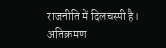राजनीति में दिलचस्पी है।
अतिक्रमण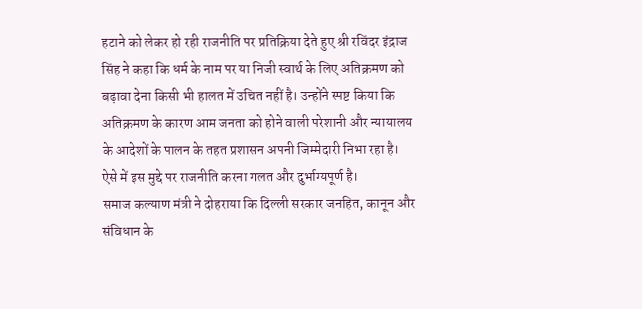हटाने को लेकर हो रही राजनीति पर प्रतिक्रिया देते हुए श्री रविंदर इंद्राज सिंह ने कहा कि धर्म के नाम पर या निजी स्वार्थ के लिए अतिक्रमण को बढ़ावा देना किसी भी हालत में उचित नहीं है। उन्होंने स्पष्ट किया कि अतिक्रमण के कारण आम जनता को होने वाली परेशानी और न्यायालय के आदेशों के पालन के तहत प्रशासन अपनी जिम्मेदारी निभा रहा है। ऐसे में इस मुद्दे पर राजनीति करना गलत और दुर्भाग्यपूर्ण है।
समाज कल्याण मंत्री ने दोहराया कि दिल्ली सरकार जनहित, कानून और संविधान के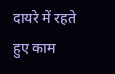दायरे में रहते हुए काम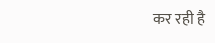कर रही है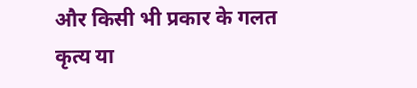और किसी भी प्रकार के गलत कृत्य या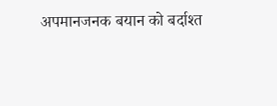अपमानजनक बयान को बर्दाश्त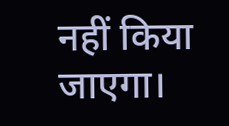नहीं किया जाएगा।